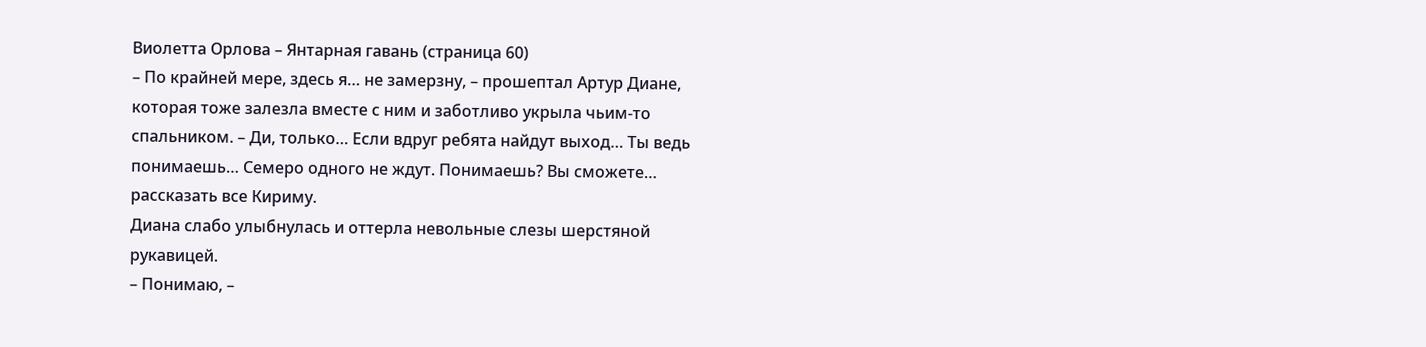Виолетта Орлова – Янтарная гавань (страница 60)
– По крайней мере, здесь я… не замерзну, – прошептал Артур Диане, которая тоже залезла вместе с ним и заботливо укрыла чьим-то спальником. – Ди, только… Если вдруг ребята найдут выход… Ты ведь понимаешь… Семеро одного не ждут. Понимаешь? Вы сможете… рассказать все Кириму.
Диана слабо улыбнулась и оттерла невольные слезы шерстяной рукавицей.
– Понимаю, –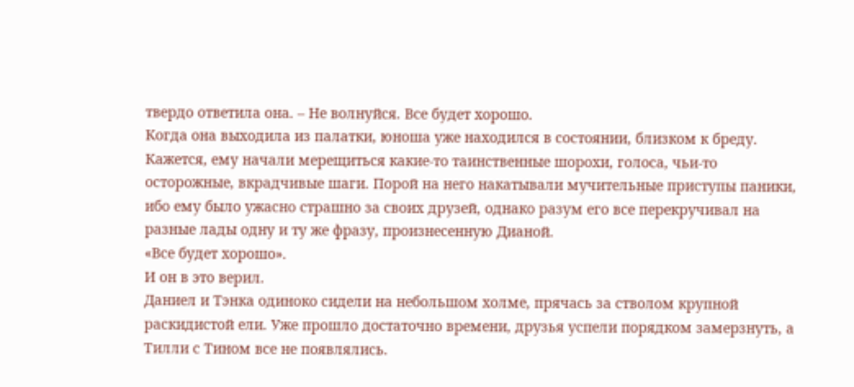твердо ответила она. – Не волнуйся. Все будет хорошо.
Когда она выходила из палатки, юноша уже находился в состоянии, близком к бреду. Кажется, ему начали мерещиться какие-то таинственные шорохи, голоса, чьи-то осторожные, вкрадчивые шаги. Порой на него накатывали мучительные приступы паники, ибо ему было ужасно страшно за своих друзей, однако разум его все перекручивал на разные лады одну и ту же фразу, произнесенную Дианой.
«Все будет хорошо».
И он в это верил.
Даниел и Тэнка одиноко сидели на небольшом холме, прячась за стволом крупной раскидистой ели. Уже прошло достаточно времени, друзья успели порядком замерзнуть, а Тилли с Тином все не появлялись.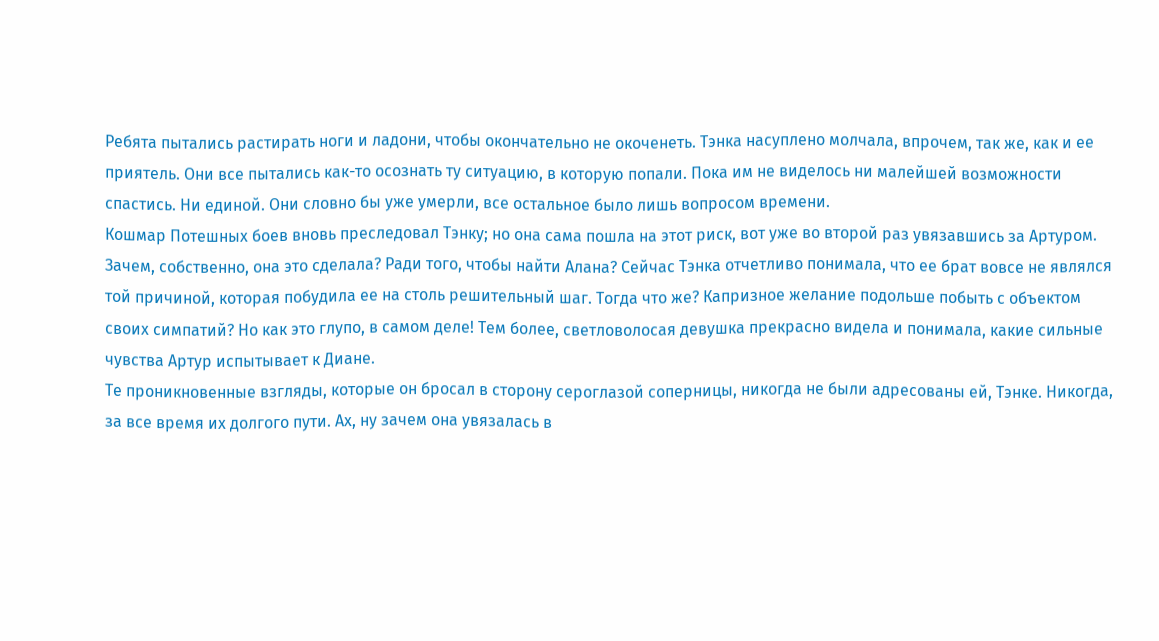Ребята пытались растирать ноги и ладони, чтобы окончательно не окоченеть. Тэнка насуплено молчала, впрочем, так же, как и ее приятель. Они все пытались как-то осознать ту ситуацию, в которую попали. Пока им не виделось ни малейшей возможности спастись. Ни единой. Они словно бы уже умерли, все остальное было лишь вопросом времени.
Кошмар Потешных боев вновь преследовал Тэнку; но она сама пошла на этот риск, вот уже во второй раз увязавшись за Артуром. Зачем, собственно, она это сделала? Ради того, чтобы найти Алана? Сейчас Тэнка отчетливо понимала, что ее брат вовсе не являлся той причиной, которая побудила ее на столь решительный шаг. Тогда что же? Капризное желание подольше побыть с объектом своих симпатий? Но как это глупо, в самом деле! Тем более, светловолосая девушка прекрасно видела и понимала, какие сильные чувства Артур испытывает к Диане.
Те проникновенные взгляды, которые он бросал в сторону сероглазой соперницы, никогда не были адресованы ей, Тэнке. Никогда, за все время их долгого пути. Ах, ну зачем она увязалась в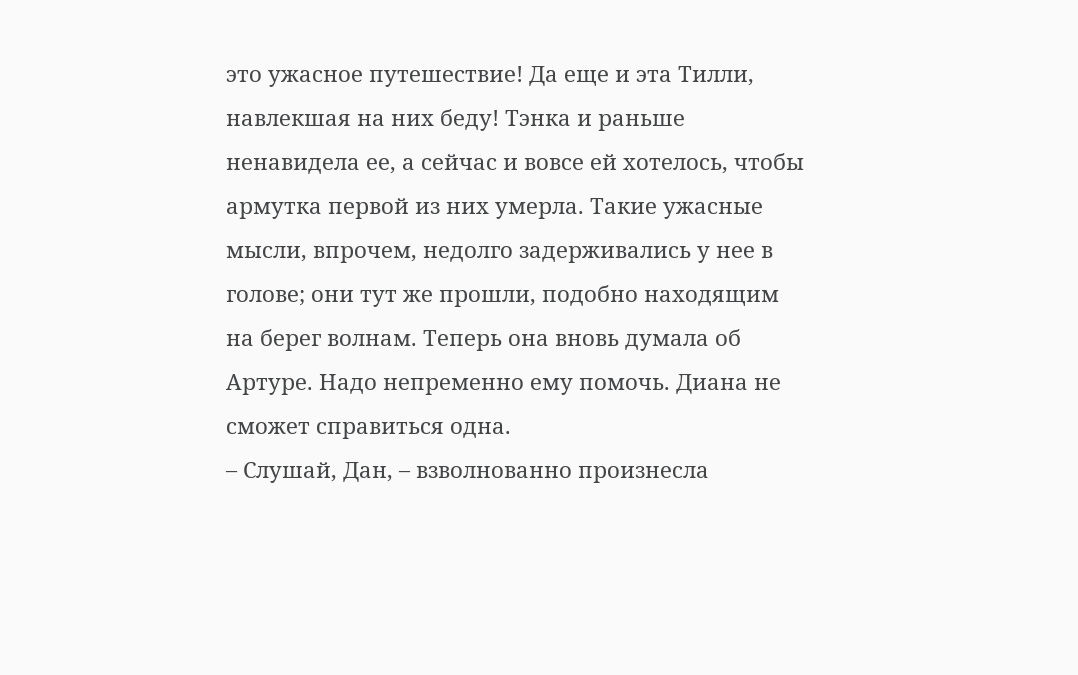это ужасное путешествие! Да еще и эта Тилли, навлекшая на них беду! Тэнка и раньше ненавидела ее, а сейчас и вовсе ей хотелось, чтобы армутка первой из них умерла. Такие ужасные мысли, впрочем, недолго задерживались у нее в голове; они тут же прошли, подобно находящим на берег волнам. Теперь она вновь думала об Артуре. Надо непременно ему помочь. Диана не сможет справиться одна.
– Слушай, Дан, – взволнованно произнесла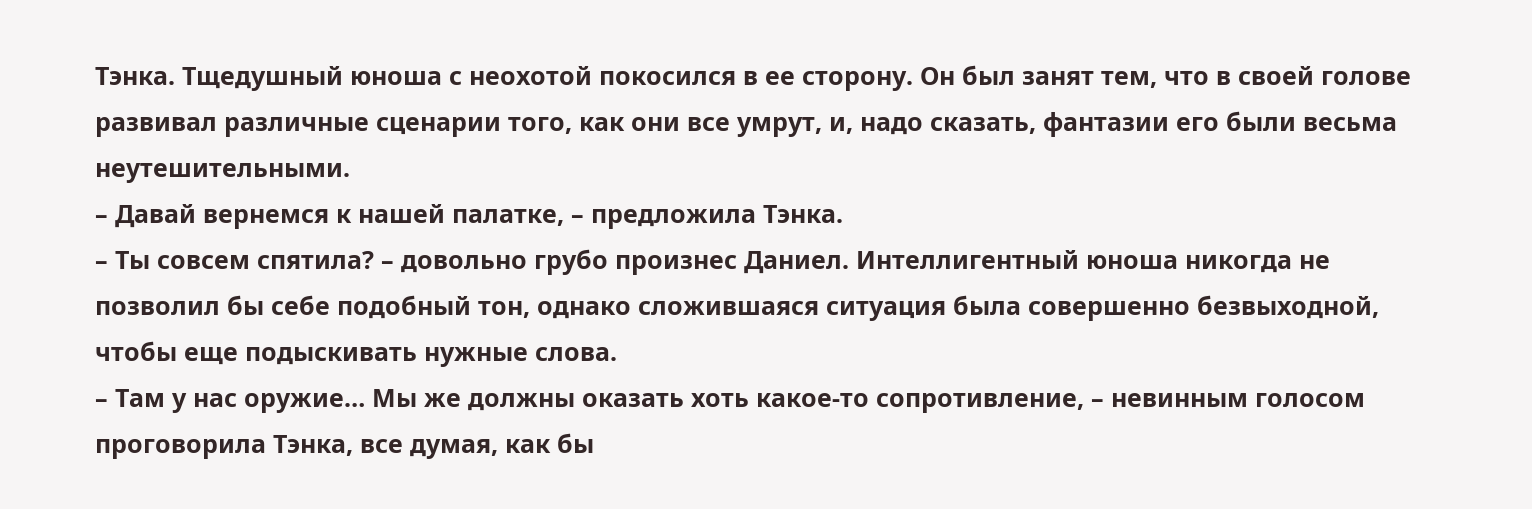Тэнка. Тщедушный юноша с неохотой покосился в ее сторону. Он был занят тем, что в своей голове развивал различные сценарии того, как они все умрут, и, надо сказать, фантазии его были весьма неутешительными.
– Давай вернемся к нашей палатке, – предложила Тэнка.
– Ты совсем спятила? – довольно грубо произнес Даниел. Интеллигентный юноша никогда не позволил бы себе подобный тон, однако сложившаяся ситуация была совершенно безвыходной, чтобы еще подыскивать нужные слова.
– Там у нас оружие… Мы же должны оказать хоть какое-то сопротивление, – невинным голосом проговорила Тэнка, все думая, как бы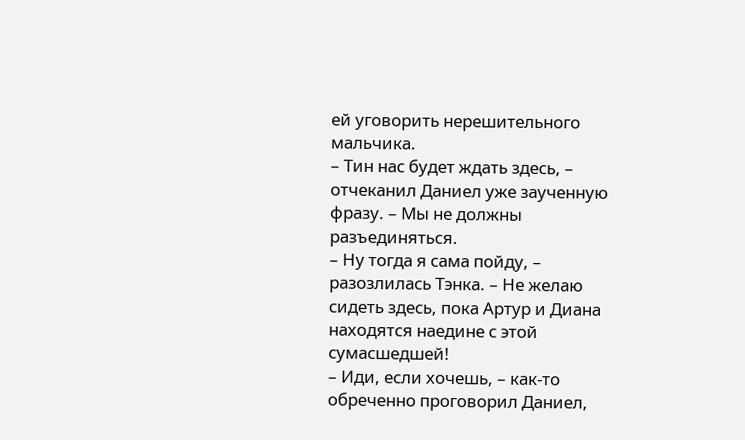ей уговорить нерешительного мальчика.
– Тин нас будет ждать здесь, – отчеканил Даниел уже заученную фразу. – Мы не должны разъединяться.
– Ну тогда я сама пойду, – разозлилась Тэнка. – Не желаю сидеть здесь, пока Артур и Диана находятся наедине с этой сумасшедшей!
– Иди, если хочешь, – как-то обреченно проговорил Даниел,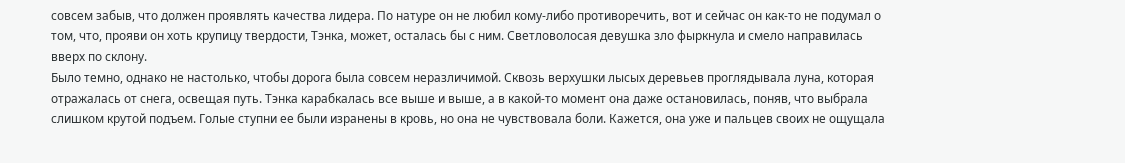совсем забыв, что должен проявлять качества лидера. По натуре он не любил кому-либо противоречить, вот и сейчас он как-то не подумал о том, что, прояви он хоть крупицу твердости, Тэнка, может, осталась бы с ним. Светловолосая девушка зло фыркнула и смело направилась вверх по склону.
Было темно, однако не настолько, чтобы дорога была совсем неразличимой. Сквозь верхушки лысых деревьев проглядывала луна, которая отражалась от снега, освещая путь. Тэнка карабкалась все выше и выше, а в какой-то момент она даже остановилась, поняв, что выбрала слишком крутой подъем. Голые ступни ее были изранены в кровь, но она не чувствовала боли. Кажется, она уже и пальцев своих не ощущала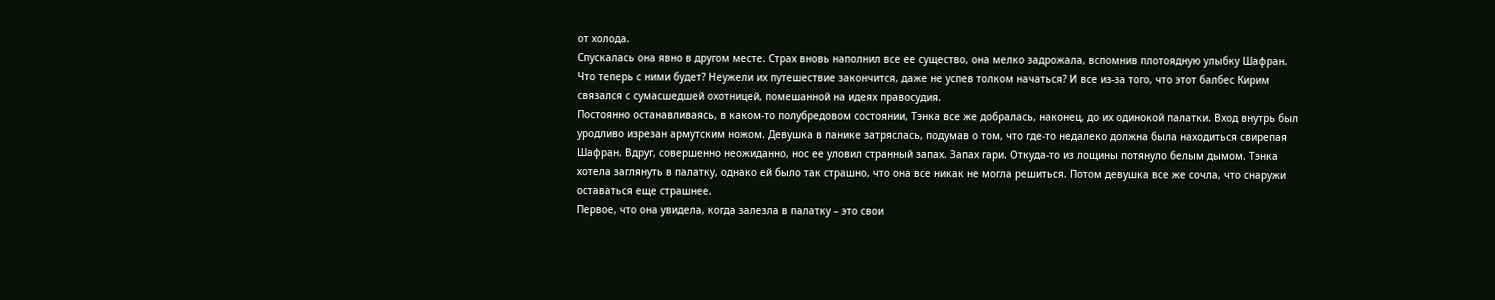от холода.
Спускалась она явно в другом месте. Страх вновь наполнил все ее существо, она мелко задрожала, вспомнив плотоядную улыбку Шафран. Что теперь с ними будет? Неужели их путешествие закончится, даже не успев толком начаться? И все из-за того, что этот балбес Кирим связался с сумасшедшей охотницей, помешанной на идеях правосудия.
Постоянно останавливаясь, в каком-то полубредовом состоянии, Тэнка все же добралась, наконец, до их одинокой палатки. Вход внутрь был уродливо изрезан армутским ножом. Девушка в панике затряслась, подумав о том, что где-то недалеко должна была находиться свирепая Шафран. Вдруг, совершенно неожиданно, нос ее уловил странный запах. Запах гари. Откуда-то из лощины потянуло белым дымом. Тэнка хотела заглянуть в палатку, однако ей было так страшно, что она все никак не могла решиться. Потом девушка все же сочла, что снаружи оставаться еще страшнее.
Первое, что она увидела, когда залезла в палатку – это свои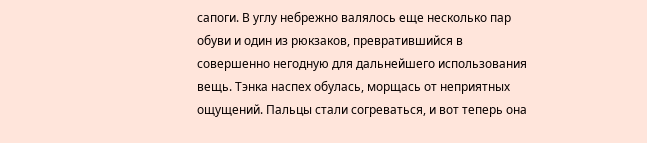сапоги. В углу небрежно валялось еще несколько пар обуви и один из рюкзаков, превратившийся в совершенно негодную для дальнейшего использования вещь. Тэнка наспех обулась, морщась от неприятных ощущений. Пальцы стали согреваться, и вот теперь она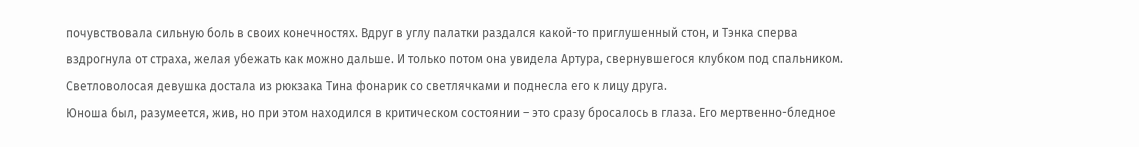почувствовала сильную боль в своих конечностях. Вдруг в углу палатки раздался какой-то приглушенный стон, и Тэнка сперва вздрогнула от страха, желая убежать как можно дальше. И только потом она увидела Артура, свернувшегося клубком под спальником. Светловолосая девушка достала из рюкзака Тина фонарик со светлячками и поднесла его к лицу друга.
Юноша был, разумеется, жив, но при этом находился в критическом состоянии – это сразу бросалось в глаза. Его мертвенно-бледное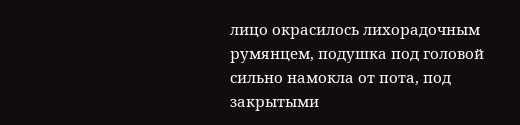лицо окрасилось лихорадочным румянцем, подушка под головой сильно намокла от пота, под закрытыми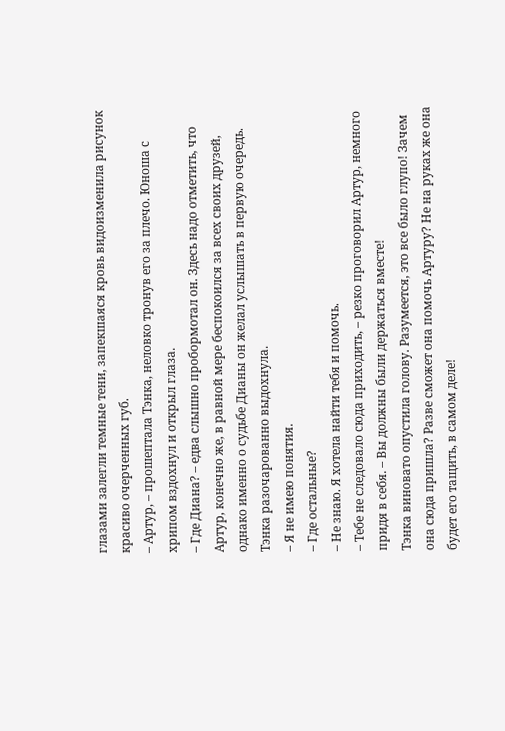глазами залегли темные тени, запекшаяся кровь видоизменила рисунок красиво очерченных губ.
– Артур, – прошептала Тэнка, неловко тронув его за плечо. Юноша с хрипом вздохнул и открыл глаза.
– Где Диана? – едва слышно пробормотал он. Здесь надо отметить, что Артур, конечно же, в равной мере беспокоился за всех своих друзей, однако именно о судьбе Дианы он желал услышать в первую очередь. Тэнка разочарованно выдохнула.
– Я не имею понятия.
– Где остальные?
– Не знаю. Я хотела найти тебя и помочь.
– Тебе не следовало сюда приходить, – резко проговорил Артур, немного придя в себя. – Вы должны были держаться вместе!
Тэнка виновато опустила голову. Разумеется, это все было глупо! Зачем она сюда пришла? Разве сможет она помочь Артуру? Не на руках же она будет его тащить, в самом деле!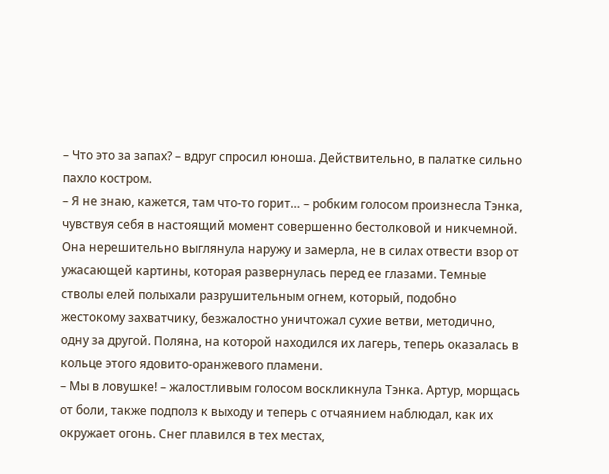– Что это за запах? – вдруг спросил юноша. Действительно, в палатке сильно пахло костром.
– Я не знаю, кажется, там что-то горит… – робким голосом произнесла Тэнка, чувствуя себя в настоящий момент совершенно бестолковой и никчемной. Она нерешительно выглянула наружу и замерла, не в силах отвести взор от ужасающей картины, которая развернулась перед ее глазами. Темные стволы елей полыхали разрушительным огнем, который, подобно жестокому захватчику, безжалостно уничтожал сухие ветви, методично, одну за другой. Поляна, на которой находился их лагерь, теперь оказалась в кольце этого ядовито-оранжевого пламени.
– Мы в ловушке! – жалостливым голосом воскликнула Тэнка. Артур, морщась от боли, также подполз к выходу и теперь с отчаянием наблюдал, как их окружает огонь. Снег плавился в тех местах,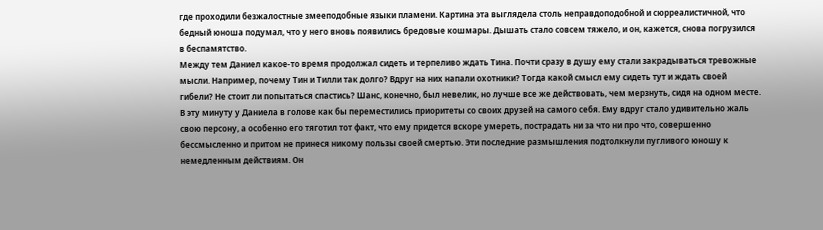где проходили безжалостные змееподобные языки пламени. Картина эта выглядела столь неправдоподобной и сюрреалистичной, что бедный юноша подумал, что у него вновь появились бредовые кошмары. Дышать стало совсем тяжело, и он, кажется, снова погрузился в беспамятство.
Между тем Даниел какое-то время продолжал сидеть и терпеливо ждать Тина. Почти сразу в душу ему стали закрадываться тревожные мысли. Например, почему Тин и Тилли так долго? Вдруг на них напали охотники? Тогда какой смысл ему сидеть тут и ждать своей гибели? Не стоит ли попытаться спастись? Шанс, конечно, был невелик, но лучше все же действовать, чем мерзнуть, сидя на одном месте.
В эту минуту у Даниела в голове как бы переместились приоритеты со своих друзей на самого себя. Ему вдруг стало удивительно жаль свою персону, а особенно его тяготил тот факт, что ему придется вскоре умереть, пострадать ни за что ни про что, совершенно бессмысленно и притом не принеся никому пользы своей смертью. Эти последние размышления подтолкнули пугливого юношу к немедленным действиям. Он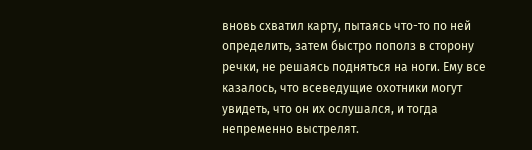вновь схватил карту, пытаясь что-то по ней определить, затем быстро пополз в сторону речки, не решаясь подняться на ноги. Ему все казалось, что всеведущие охотники могут увидеть, что он их ослушался, и тогда непременно выстрелят.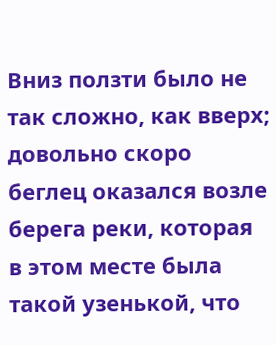Вниз ползти было не так сложно, как вверх; довольно скоро беглец оказался возле берега реки, которая в этом месте была такой узенькой, что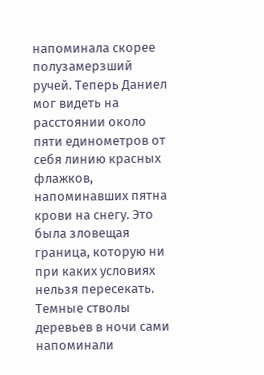напоминала скорее полузамерзший ручей. Теперь Даниел мог видеть на расстоянии около пяти единометров от себя линию красных флажков, напоминавших пятна крови на снегу. Это была зловещая граница, которую ни при каких условиях нельзя пересекать. Темные стволы деревьев в ночи сами напоминали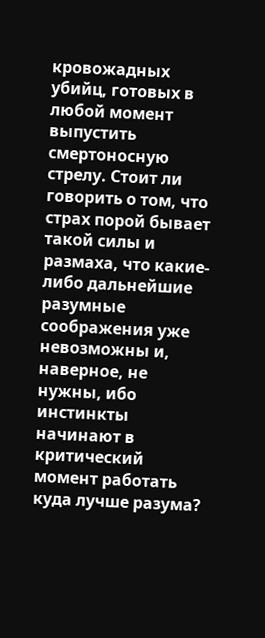кровожадных убийц, готовых в любой момент выпустить смертоносную стрелу. Стоит ли говорить о том, что страх порой бывает такой силы и размаха, что какие-либо дальнейшие разумные соображения уже невозможны и, наверное, не нужны, ибо инстинкты начинают в критический момент работать куда лучше разума?